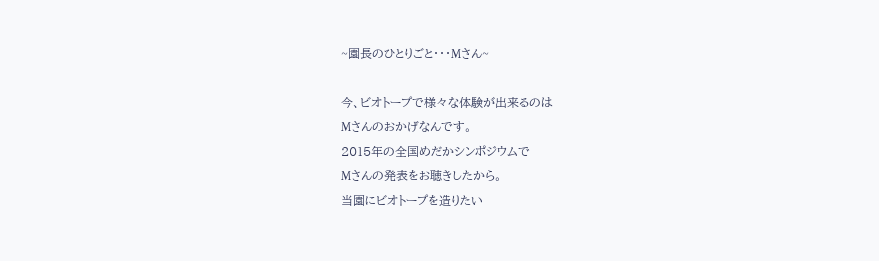~園長のひとりごと・・・Mさん~

今、ビオトープで様々な体験が出来るのは
Mさんのおかげなんです。
2015年の全国めだかシンポジウムで
Mさんの発表をお聴きしたから。
当園にビオトープを造りたい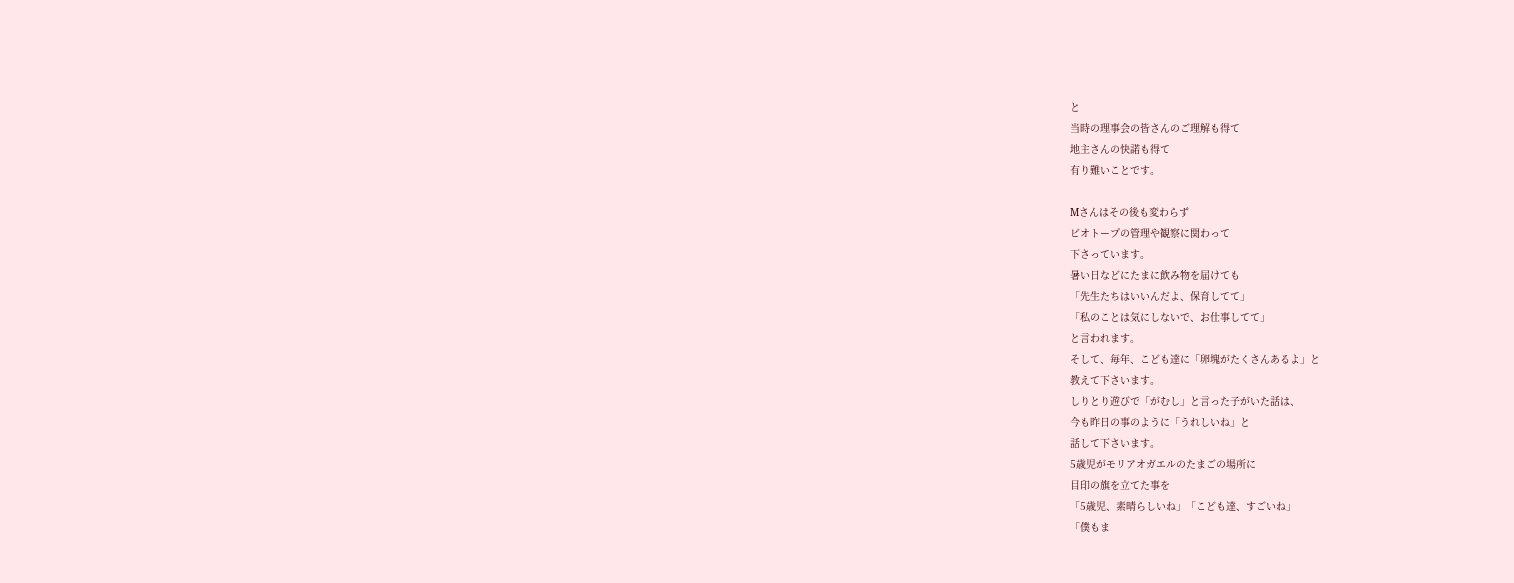と
当時の理事会の皆さんのご理解も得て
地主さんの快諾も得て
有り難いことです。

Mさんはその後も変わらず
ビオトープの管理や観察に関わって
下さっています。
暑い日などにたまに飲み物を届けても
「先生たちはいいんだよ、保育してて」
「私のことは気にしないで、お仕事してて」
と言われます。
そして、毎年、こども達に「卵塊がたくさんあるよ」と
教えて下さいます。
しりとり遊びで「がむし」と言った子がいた話は、
今も昨日の事のように「うれしいね」と
話して下さいます。
5歳児がモリアオガエルのたまごの場所に
目印の旗を立てた事を
「5歳児、素晴らしいね」「こども達、すごいね」
「僕もま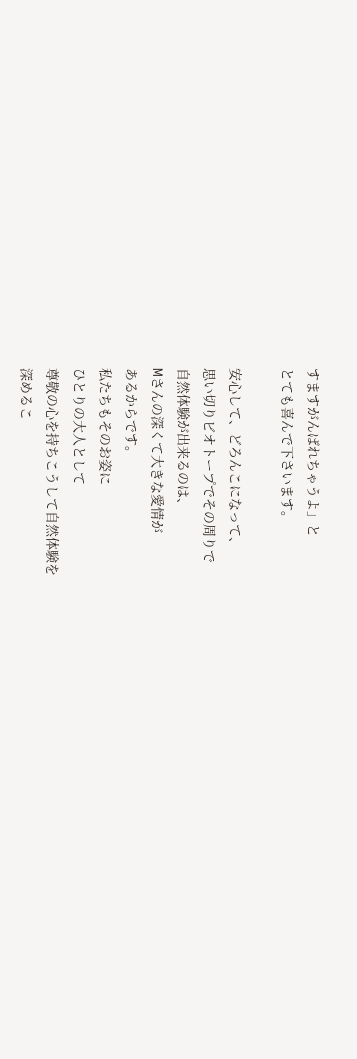すますがんばれちゃうよ」と
とても喜んで下さいます。

安心して、どろんこになって、
思い切りビオトープでその周りで
自然体験が出来るのは、
Mさんの深くて大きな愛情が
あるからです。
私たちもそのお姿に
ひとりの大人として
尊敬の心を持ちこうして自然体験を
深めるこ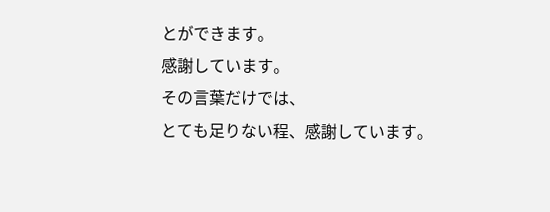とができます。
感謝しています。
その言葉だけでは、
とても足りない程、感謝しています。